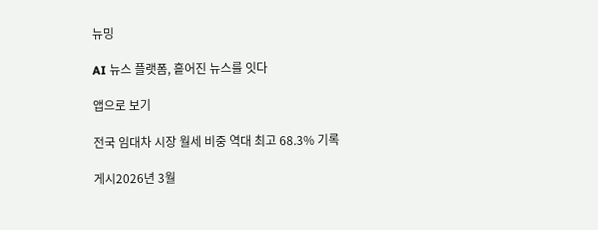뉴밍

AI 뉴스 플랫폼, 흩어진 뉴스를 잇다

앱으로 보기

전국 임대차 시장 월세 비중 역대 최고 68.3% 기록

게시2026년 3월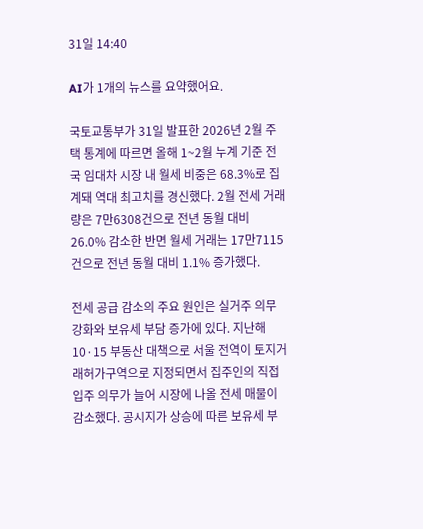31일 14:40

AI가 1개의 뉴스를 요약했어요.

국토교통부가 31일 발표한 2026년 2월 주택 통계에 따르면 올해 1~2월 누계 기준 전국 임대차 시장 내 월세 비중은 68.3%로 집계돼 역대 최고치를 경신했다. 2월 전세 거래량은 7만6308건으로 전년 동월 대비 26.0% 감소한 반면 월세 거래는 17만7115건으로 전년 동월 대비 1.1% 증가했다.

전세 공급 감소의 주요 원인은 실거주 의무 강화와 보유세 부담 증가에 있다. 지난해 10·15 부동산 대책으로 서울 전역이 토지거래허가구역으로 지정되면서 집주인의 직접 입주 의무가 늘어 시장에 나올 전세 매물이 감소했다. 공시지가 상승에 따른 보유세 부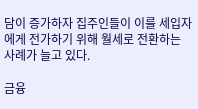담이 증가하자 집주인들이 이를 세입자에게 전가하기 위해 월세로 전환하는 사례가 늘고 있다.

금융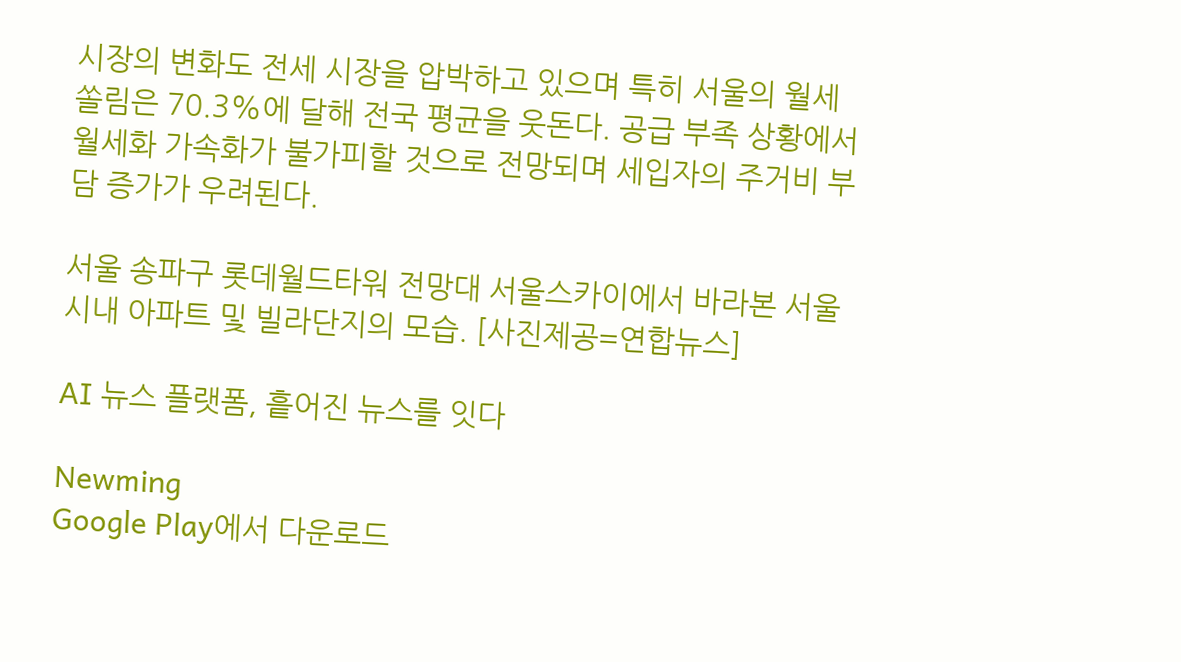시장의 변화도 전세 시장을 압박하고 있으며 특히 서울의 월세 쏠림은 70.3%에 달해 전국 평균을 웃돈다. 공급 부족 상황에서 월세화 가속화가 불가피할 것으로 전망되며 세입자의 주거비 부담 증가가 우려된다.

서울 송파구 롯데월드타워 전망대 서울스카이에서 바라본 서울 시내 아파트 및 빌라단지의 모습. [사진제공=연합뉴스]

AI 뉴스 플랫폼, 흩어진 뉴스를 잇다

Newming
Google Play에서 다운로드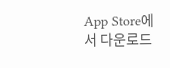App Store에서 다운로드